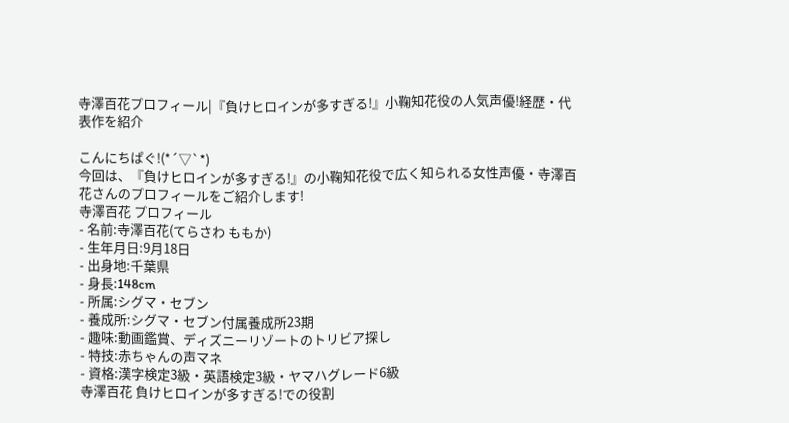寺澤百花プロフィール|『負けヒロインが多すぎる!』小鞠知花役の人気声優!経歴・代表作を紹介

こんにちぱぐ!(*´▽`*)
今回は、『負けヒロインが多すぎる!』の小鞠知花役で広く知られる女性声優・寺澤百花さんのプロフィールをご紹介します!
寺澤百花 プロフィール
- 名前:寺澤百花(てらさわ ももか)
- 生年月日:9月18日
- 出身地:千葉県
- 身長:148cm
- 所属:シグマ・セブン
- 養成所:シグマ・セブン付属養成所23期
- 趣味:動画鑑賞、ディズニーリゾートのトリビア探し
- 特技:赤ちゃんの声マネ
- 資格:漢字検定3級・英語検定3級・ヤマハグレード6級
寺澤百花 負けヒロインが多すぎる!での役割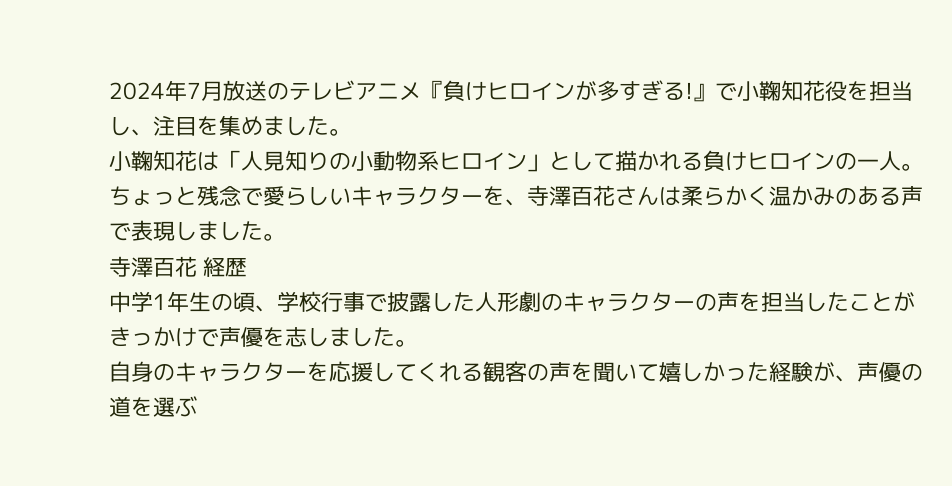2024年7月放送のテレビアニメ『負けヒロインが多すぎる!』で小鞠知花役を担当し、注目を集めました。
小鞠知花は「人見知りの小動物系ヒロイン」として描かれる負けヒロインの一人。ちょっと残念で愛らしいキャラクターを、寺澤百花さんは柔らかく温かみのある声で表現しました。
寺澤百花 経歴
中学1年生の頃、学校行事で披露した人形劇のキャラクターの声を担当したことがきっかけで声優を志しました。
自身のキャラクターを応援してくれる観客の声を聞いて嬉しかった経験が、声優の道を選ぶ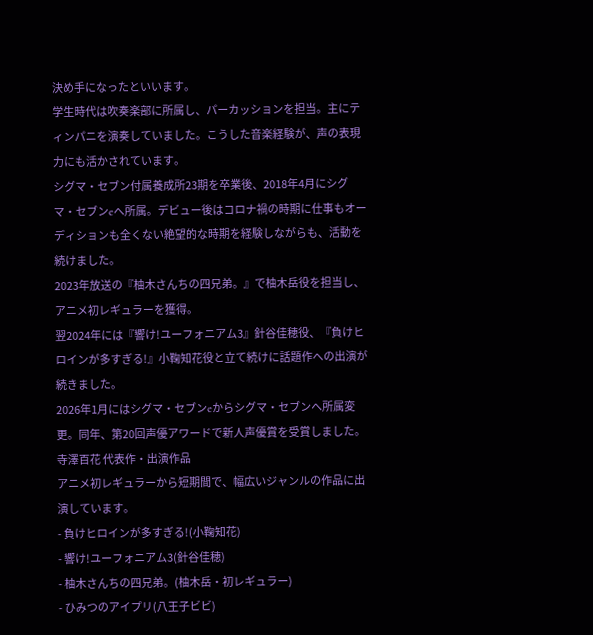決め手になったといいます。
学生時代は吹奏楽部に所属し、パーカッションを担当。主にティンパニを演奏していました。こうした音楽経験が、声の表現力にも活かされています。
シグマ・セブン付属養成所23期を卒業後、2018年4月にシグマ・セブンeへ所属。デビュー後はコロナ禍の時期に仕事もオーディションも全くない絶望的な時期を経験しながらも、活動を続けました。
2023年放送の『柚木さんちの四兄弟。』で柚木岳役を担当し、アニメ初レギュラーを獲得。
翌2024年には『響け!ユーフォニアム3』針谷佳穂役、『負けヒロインが多すぎる!』小鞠知花役と立て続けに話題作への出演が続きました。
2026年1月にはシグマ・セブンeからシグマ・セブンへ所属変更。同年、第20回声優アワードで新人声優賞を受賞しました。
寺澤百花 代表作・出演作品
アニメ初レギュラーから短期間で、幅広いジャンルの作品に出演しています。
- 負けヒロインが多すぎる!(小鞠知花)
- 響け!ユーフォニアム3(針谷佳穂)
- 柚木さんちの四兄弟。(柚木岳・初レギュラー)
- ひみつのアイプリ(八王子ビビ)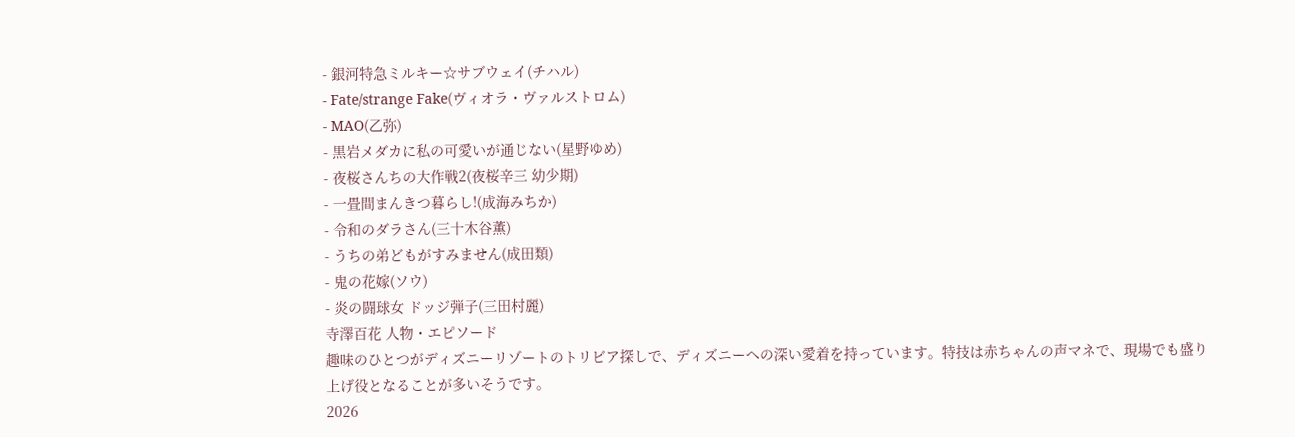- 銀河特急ミルキー☆サブウェイ(チハル)
- Fate/strange Fake(ヴィオラ・ヴァルストロム)
- MAO(乙弥)
- 黒岩メダカに私の可愛いが通じない(星野ゆめ)
- 夜桜さんちの大作戦2(夜桜辛三 幼少期)
- 一畳間まんきつ暮らし!(成海みちか)
- 令和のダラさん(三十木谷薫)
- うちの弟どもがすみません(成田類)
- 鬼の花嫁(ソウ)
- 炎の闘球女 ドッジ弾子(三田村麗)
寺澤百花 人物・エピソード
趣味のひとつがディズニーリゾートのトリビア探しで、ディズニーへの深い愛着を持っています。特技は赤ちゃんの声マネで、現場でも盛り上げ役となることが多いそうです。
2026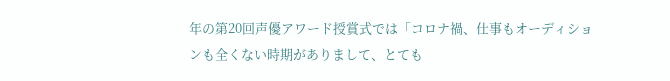年の第20回声優アワード授賞式では「コロナ禍、仕事もオーディションも全くない時期がありまして、とても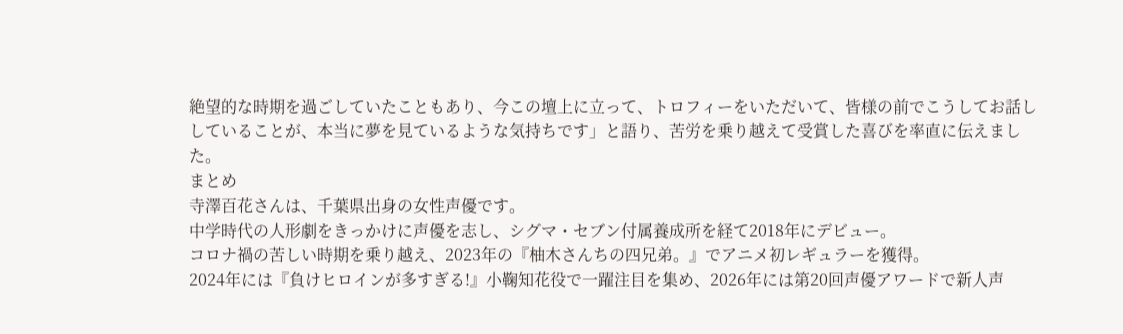絶望的な時期を過ごしていたこともあり、今この壇上に立って、トロフィーをいただいて、皆様の前でこうしてお話ししていることが、本当に夢を見ているような気持ちです」と語り、苦労を乗り越えて受賞した喜びを率直に伝えました。
まとめ
寺澤百花さんは、千葉県出身の女性声優です。
中学時代の人形劇をきっかけに声優を志し、シグマ・セブン付属養成所を経て2018年にデビュー。
コロナ禍の苦しい時期を乗り越え、2023年の『柚木さんちの四兄弟。』でアニメ初レギュラーを獲得。
2024年には『負けヒロインが多すぎる!』小鞠知花役で一躍注目を集め、2026年には第20回声優アワードで新人声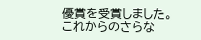優賞を受賞しました。
これからのさらな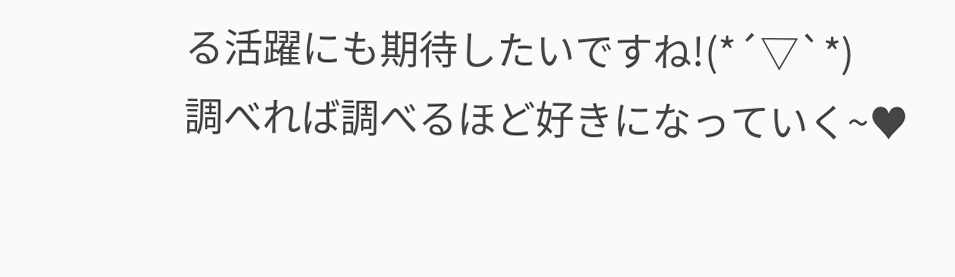る活躍にも期待したいですね!(*´▽`*)
調べれば調べるほど好きになっていく~♥